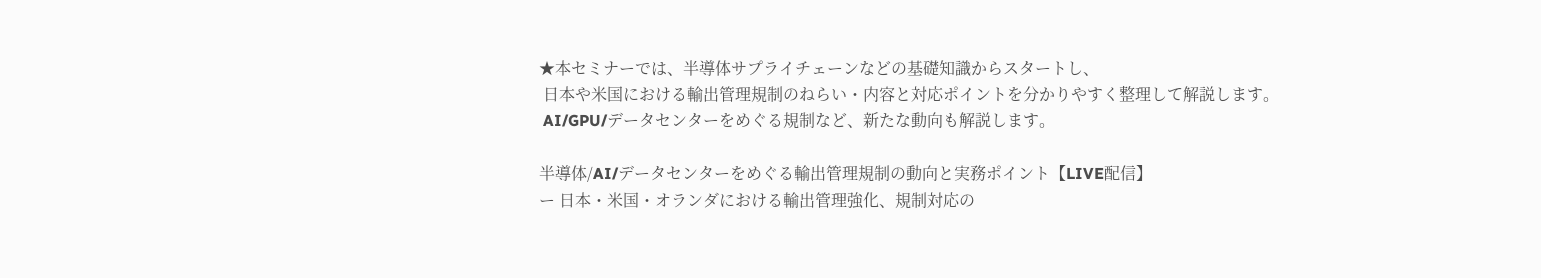★本セミナーでは、半導体サプライチェーンなどの基礎知識からスタートし、
 日本や米国における輸出管理規制のねらい・内容と対応ポイントを分かりやすく整理して解説します。
 AI/GPU/データセンターをめぐる規制など、新たな動向も解説します。

半導体/AI/データセンターをめぐる輸出管理規制の動向と実務ポイント【LIVE配信】
ー 日本・米国・オランダにおける輸出管理強化、規制対応の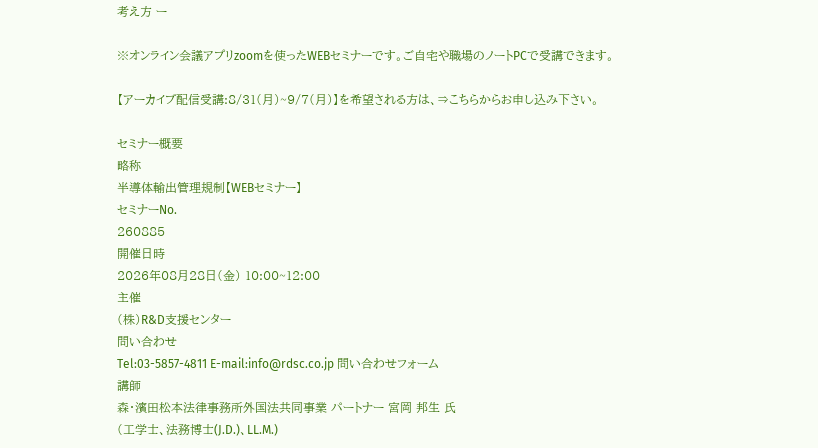考え方 ー

※オンライン会議アプリzoomを使ったWEBセミナーです。ご自宅や職場のノートPCで受講できます。

【アーカイブ配信受講:8/31(月)~9/7(月)】を希望される方は、⇒こちらからお申し込み下さい。

セミナー概要
略称
半導体輸出管理規制【WEBセミナー】
セミナーNo.
260885
開催日時
2026年08月28日(金) 10:00~12:00
主催
(株)R&D支援センター
問い合わせ
Tel:03-5857-4811 E-mail:info@rdsc.co.jp 問い合わせフォーム
講師
森・濱田松本法律事務所外国法共同事業 パートナー 宮岡 邦生 氏
(工学士、法務博士(J.D.)、LL.M.)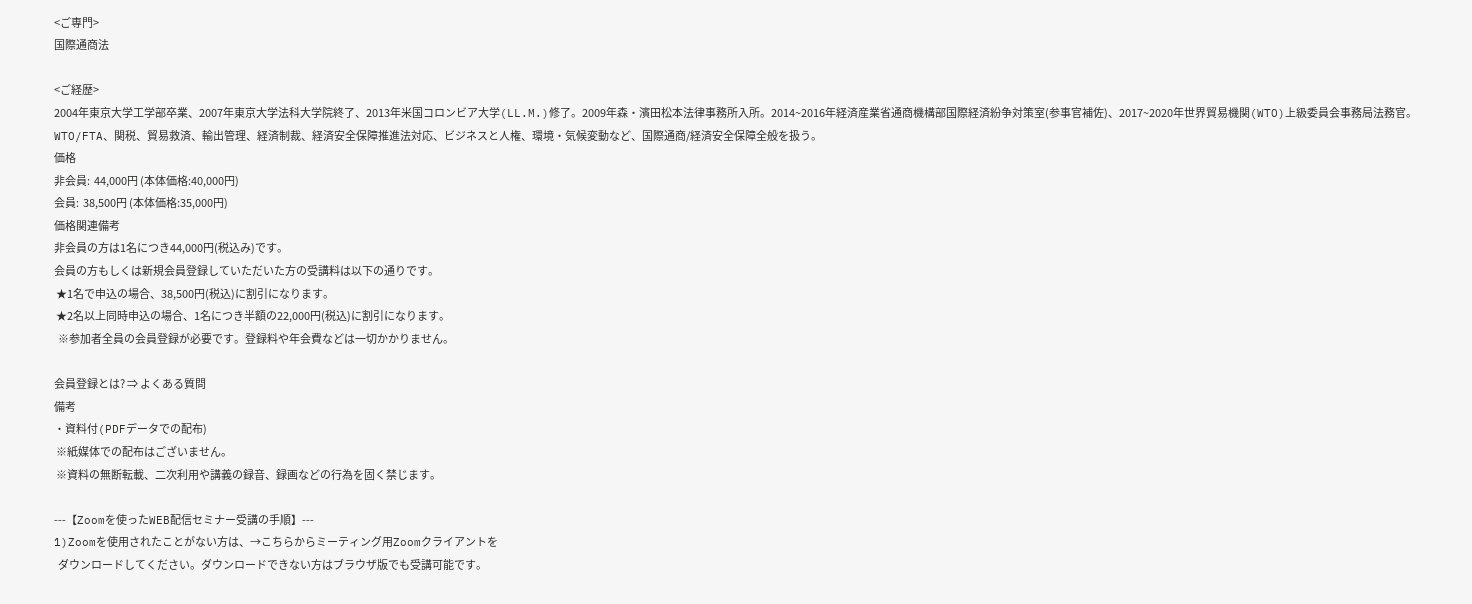<ご専門>
国際通商法

<ご経歴>
2004年東京大学工学部卒業、2007年東京大学法科大学院終了、2013年米国コロンビア大学(LL.M.)修了。2009年森・濱田松本法律事務所入所。2014~2016年経済産業省通商機構部国際経済紛争対策室(参事官補佐)、2017~2020年世界貿易機関(WTO)上級委員会事務局法務官。WTO/FTA、関税、貿易救済、輸出管理、経済制裁、経済安全保障推進法対応、ビジネスと人権、環境・気候変動など、国際通商/経済安全保障全般を扱う。
価格
非会員:  44,000円 (本体価格:40,000円)
会員:  38,500円 (本体価格:35,000円)
価格関連備考
非会員の方は1名につき44,000円(税込み)です。
会員の方もしくは新規会員登録していただいた方の受講料は以下の通りです。
 ★1名で申込の場合、38,500円(税込)に割引になります。
 ★2名以上同時申込の場合、1名につき半額の22,000円(税込)に割引になります。
  ※参加者全員の会員登録が必要です。登録料や年会費などは一切かかりません。

会員登録とは? ⇒ よくある質問
備考
・資料付(PDFデータでの配布)
 ※紙媒体での配布はございません。
 ※資料の無断転載、二次利用や講義の録音、録画などの行為を固く禁じます。

---【Zoomを使ったWEB配信セミナー受講の手順】---
1)Zoomを使用されたことがない方は、→こちらからミーティング用Zoomクライアントを
  ダウンロードしてください。ダウンロードできない方はブラウザ版でも受講可能です。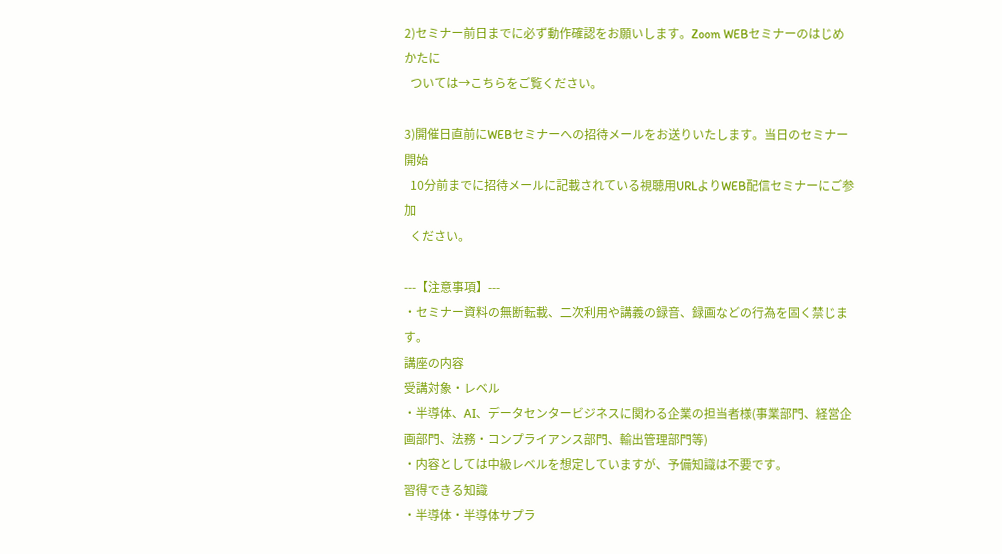2)セミナー前日までに必ず動作確認をお願いします。Zoom WEBセミナーのはじめかたに
  ついては→こちらをご覧ください。

3)開催日直前にWEBセミナーへの招待メールをお送りいたします。当日のセミナー開始
  10分前までに招待メールに記載されている視聴用URLよりWEB配信セミナーにご参加
  ください。

---【注意事項】---
・セミナー資料の無断転載、二次利用や講義の録音、録画などの行為を固く禁じます。
講座の内容
受講対象・レベル
・半導体、AI、データセンタービジネスに関わる企業の担当者様(事業部門、経営企画部門、法務・コンプライアンス部門、輸出管理部門等)
・内容としては中級レベルを想定していますが、予備知識は不要です。
習得できる知識
・半導体・半導体サプラ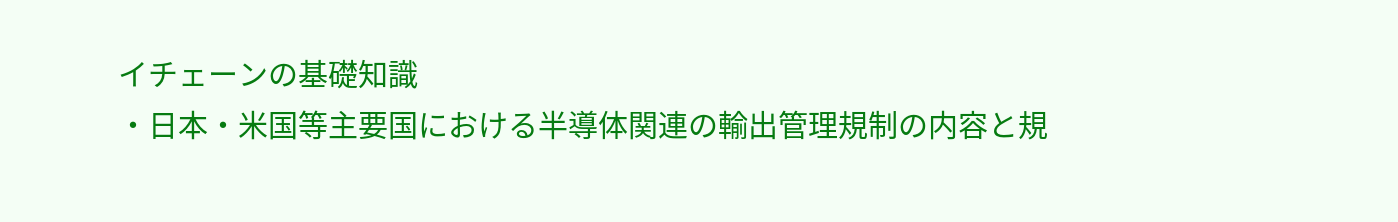イチェーンの基礎知識
・日本・米国等主要国における半導体関連の輸出管理規制の内容と規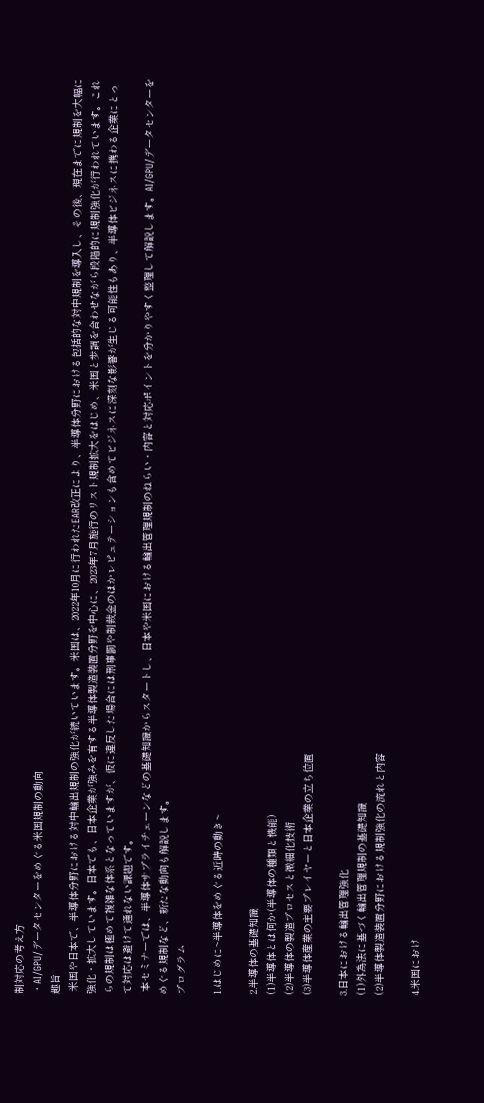制対応の考え方
・AI/GPU/データセンターをめぐる米国規制の動向
趣旨
 米国や日本で、半導体分野における対中輸出規制の強化が続いています。米国は、2022年10月に行われたEAR改正により、半導体分野における包括的な対中規制を導入し、その後、現在までに規制を大幅に強化・拡大しています。日本でも、日本企業が強みを有する半導体製造装置分野を中心に、2023年7月施行のリスト規制拡大をはじめ、米国と歩調を合わせながら段階的に規制強化が行われています。これらの規制は極めて複雑な体系となっていますが、仮に違反した場合には刑事罰や制裁金のほかレピュテーションも含めてビジネスに深刻な影響が生じる可能性もあり、半導体ビジネスに携わる企業にとって対応は避けて通れない課題です。
 本セミナーでは、半導体サプライチェーンなどの基礎知識からスタートし、日本や米国における輸出管理規制のねらい・内容と対応ポイントを分かりやすく整理して解説します。AI/GPU/データセンターをめぐる規制など、新たな動向も解説します。
プログラム

1.はじめに~半導体をめぐる近時の動き~

2.半導体の基礎知識
(1)半導体とは何か(半導体の種類と機能)
(2)半導体の製造プロセスと微細化技術
(3)半導体産業の主要プレイヤーと日本企業の立ち位置

3.日本における輸出管理強化
(1)外為法に基づく輸出管理規制の基礎知識
(2)半導体製造装置分野における規制強化の流れと内容

4.米国におけ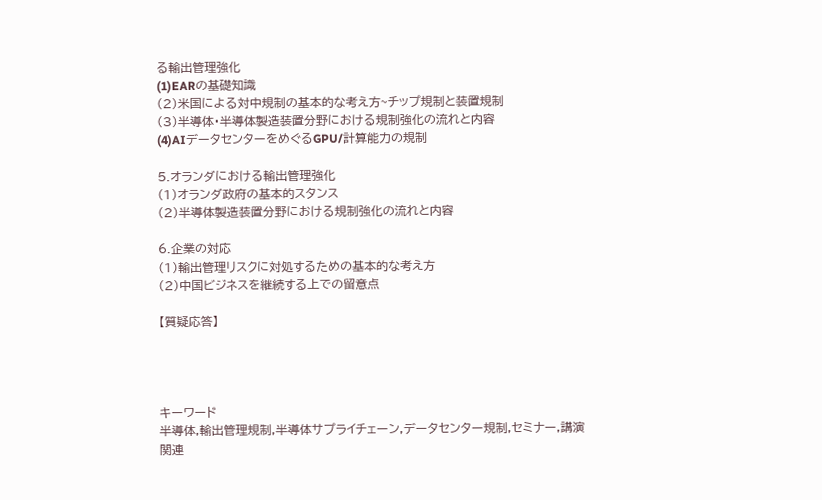る輸出管理強化
(1)EARの基礎知識
(2)米国による対中規制の基本的な考え方~チップ規制と装置規制
(3)半導体・半導体製造装置分野における規制強化の流れと内容
(4)AIデータセンターをめぐるGPU/計算能力の規制

5.オランダにおける輸出管理強化
(1)オランダ政府の基本的スタンス
(2)半導体製造装置分野における規制強化の流れと内容

6.企業の対応
(1)輸出管理リスクに対処するための基本的な考え方
(2)中国ビジネスを継続する上での留意点

【質疑応答】




キーワード
半導体,輸出管理規制,半導体サプライチェーン,データセンター規制,セミナー,講演
関連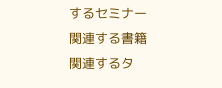するセミナー
関連する書籍
関連するタ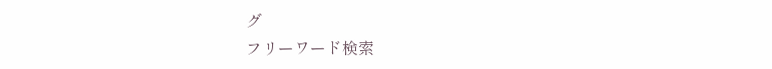グ
フリーワード検索